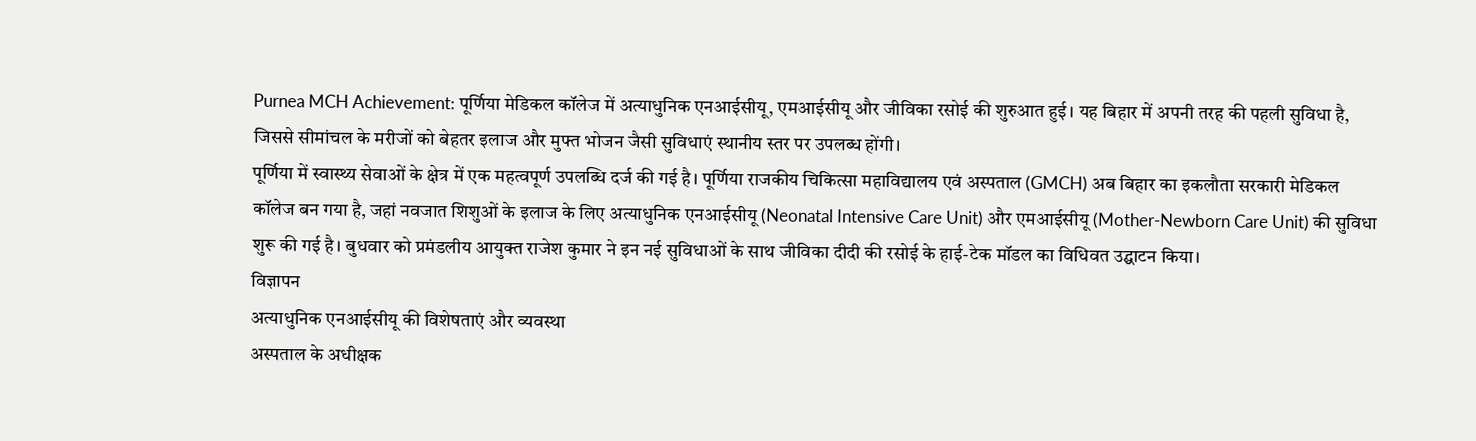Purnea MCH Achievement: पूर्णिया मेडिकल कॉलेज में अत्याधुनिक एनआईसीयू, एमआईसीयू और जीविका रसोई की शुरुआत हुई। यह बिहार में अपनी तरह की पहली सुविधा है, जिससे सीमांचल के मरीजों को बेहतर इलाज और मुफ्त भोजन जैसी सुविधाएं स्थानीय स्तर पर उपलब्ध होंगी।
पूर्णिया में स्वास्थ्य सेवाओं के क्षेत्र में एक महत्वपूर्ण उपलब्धि दर्ज की गई है। पूर्णिया राजकीय चिकित्सा महाविद्यालय एवं अस्पताल (GMCH) अब बिहार का इकलौता सरकारी मेडिकल कॉलेज बन गया है, जहां नवजात शिशुओं के इलाज के लिए अत्याधुनिक एनआईसीयू (Neonatal Intensive Care Unit) और एमआईसीयू (Mother-Newborn Care Unit) की सुविधा शुरू की गई है। बुधवार को प्रमंडलीय आयुक्त राजेश कुमार ने इन नई सुविधाओं के साथ जीविका दीदी की रसोई के हाई-टेक मॉडल का विधिवत उद्घाटन किया।
विज्ञापन
अत्याधुनिक एनआईसीयू की विशेषताएं और व्यवस्था
अस्पताल के अधीक्षक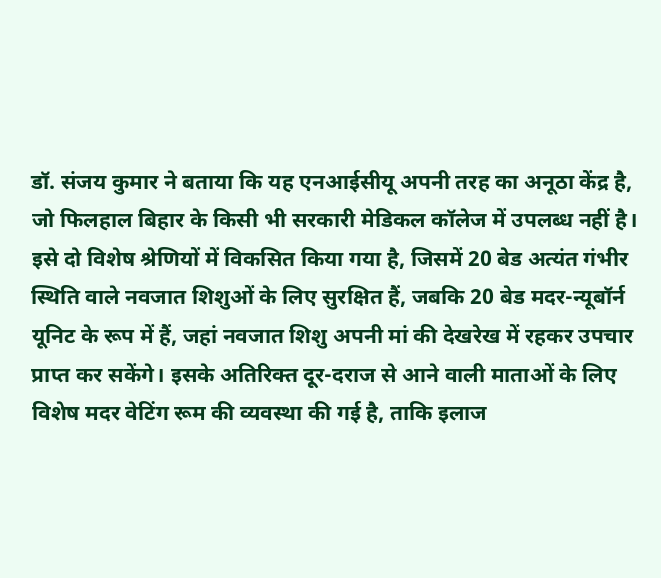डॉ. संजय कुमार ने बताया कि यह एनआईसीयू अपनी तरह का अनूठा केंद्र है, जो फिलहाल बिहार के किसी भी सरकारी मेडिकल कॉलेज में उपलब्ध नहीं है। इसे दो विशेष श्रेणियों में विकसित किया गया है, जिसमें 20 बेड अत्यंत गंभीर स्थिति वाले नवजात शिशुओं के लिए सुरक्षित हैं, जबकि 20 बेड मदर-न्यूबॉर्न यूनिट के रूप में हैं, जहां नवजात शिशु अपनी मां की देखरेख में रहकर उपचार प्राप्त कर सकेंगे। इसके अतिरिक्त दूर-दराज से आने वाली माताओं के लिए विशेष मदर वेटिंग रूम की व्यवस्था की गई है, ताकि इलाज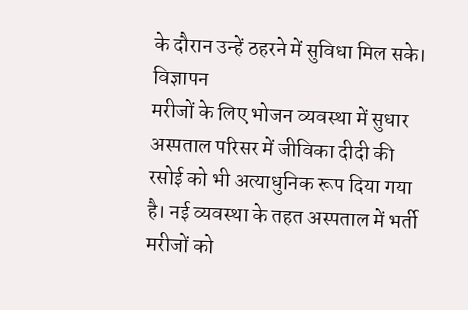के दौरान उन्हें ठहरने में सुविधा मिल सके।
विज्ञापन
मरीजों के लिए भोजन व्यवस्था में सुधार
अस्पताल परिसर में जीविका दीदी की रसोई को भी अत्याधुनिक रूप दिया गया है। नई व्यवस्था के तहत अस्पताल में भर्ती मरीजों को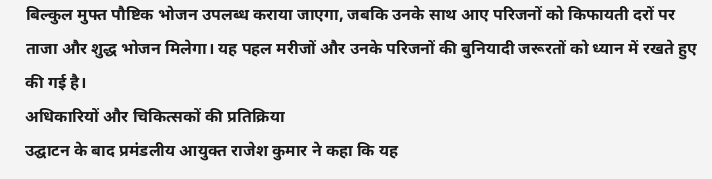बिल्कुल मुफ्त पौष्टिक भोजन उपलब्ध कराया जाएगा, जबकि उनके साथ आए परिजनों को किफायती दरों पर ताजा और शुद्ध भोजन मिलेगा। यह पहल मरीजों और उनके परिजनों की बुनियादी जरूरतों को ध्यान में रखते हुए की गई है।
अधिकारियों और चिकित्सकों की प्रतिक्रिया
उद्घाटन के बाद प्रमंडलीय आयुक्त राजेश कुमार ने कहा कि यह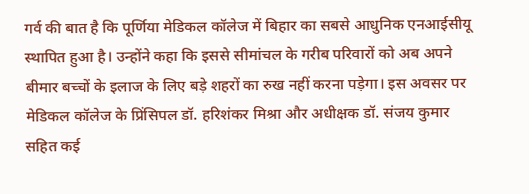गर्व की बात है कि पूर्णिया मेडिकल कॉलेज में बिहार का सबसे आधुनिक एनआईसीयू स्थापित हुआ है। उन्होंने कहा कि इससे सीमांचल के गरीब परिवारों को अब अपने बीमार बच्चों के इलाज के लिए बड़े शहरों का रुख नहीं करना पड़ेगा। इस अवसर पर मेडिकल कॉलेज के प्रिंसिपल डॉ. हरिशंकर मिश्रा और अधीक्षक डॉ. संजय कुमार सहित कई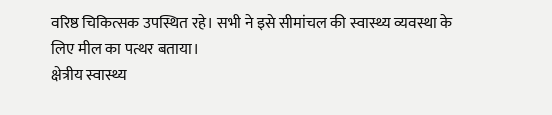वरिष्ठ चिकित्सक उपस्थित रहे। सभी ने इसे सीमांचल की स्वास्थ्य व्यवस्था के लिए मील का पत्थर बताया।
क्षेत्रीय स्वास्थ्य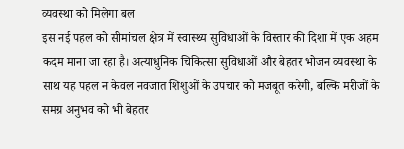व्यवस्था को मिलेगा बल
इस नई पहल को सीमांचल क्षेत्र में स्वास्थ्य सुविधाओं के विस्तार की दिशा में एक अहम कदम माना जा रहा है। अत्याधुनिक चिकित्सा सुविधाओं और बेहतर भोजन व्यवस्था के साथ यह पहल न केवल नवजात शिशुओं के उपचार को मजबूत करेगी, बल्कि मरीजों के समग्र अनुभव को भी बेहतर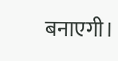बनाएगी।